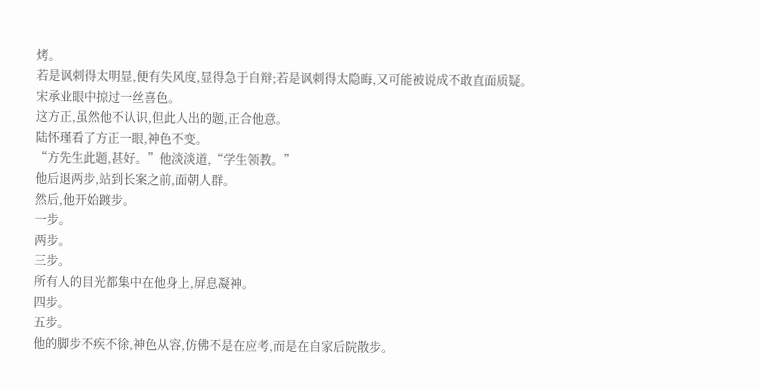烤。
若是讽刺得太明显,便有失风度,显得急于自辩;若是讽刺得太隐晦,又可能被说成不敢直面质疑。
宋承业眼中掠过一丝喜色。
这方正,虽然他不认识,但此人出的题,正合他意。
陆怀瑾看了方正一眼,神色不变。
“方先生此题,甚好。”他淡淡道,“学生领教。”
他后退两步,站到长案之前,面朝人群。
然后,他开始踱步。
一步。
两步。
三步。
所有人的目光都集中在他身上,屏息凝神。
四步。
五步。
他的脚步不疾不徐,神色从容,仿佛不是在应考,而是在自家后院散步。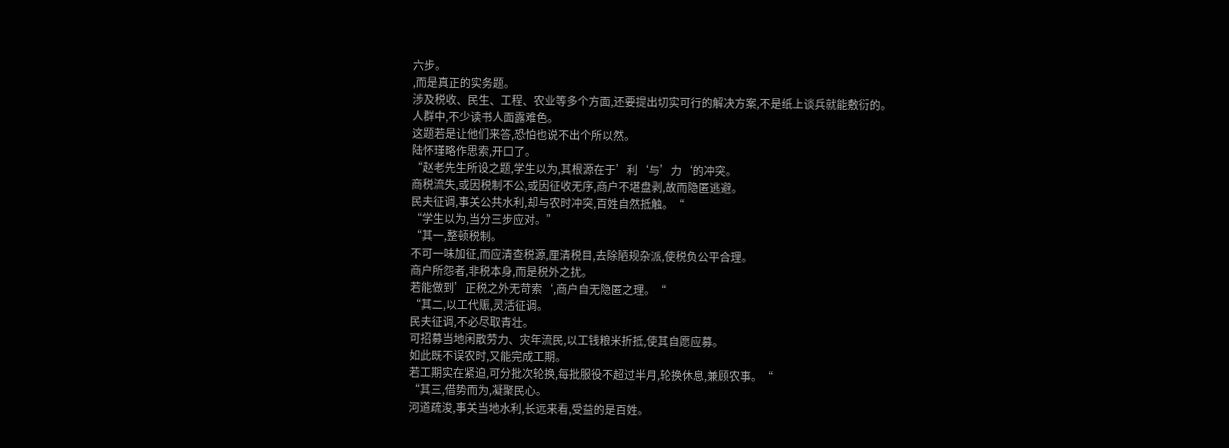六步。
,而是真正的实务题。
涉及税收、民生、工程、农业等多个方面,还要提出切实可行的解决方案,不是纸上谈兵就能敷衍的。
人群中,不少读书人面露难色。
这题若是让他们来答,恐怕也说不出个所以然。
陆怀瑾略作思索,开口了。
“赵老先生所设之题,学生以为,其根源在于’利‘与’力‘的冲突。
商税流失,或因税制不公,或因征收无序,商户不堪盘剥,故而隐匿逃避。
民夫征调,事关公共水利,却与农时冲突,百姓自然抵触。“
“学生以为,当分三步应对。”
“其一,整顿税制。
不可一味加征,而应清查税源,厘清税目,去除陋规杂派,使税负公平合理。
商户所怨者,非税本身,而是税外之扰。
若能做到’正税之外无苛索‘,商户自无隐匿之理。“
“其二,以工代赈,灵活征调。
民夫征调,不必尽取青壮。
可招募当地闲散劳力、灾年流民,以工钱粮米折抵,使其自愿应募。
如此既不误农时,又能完成工期。
若工期实在紧迫,可分批次轮换,每批服役不超过半月,轮换休息,兼顾农事。“
“其三,借势而为,凝聚民心。
河道疏浚,事关当地水利,长远来看,受益的是百姓。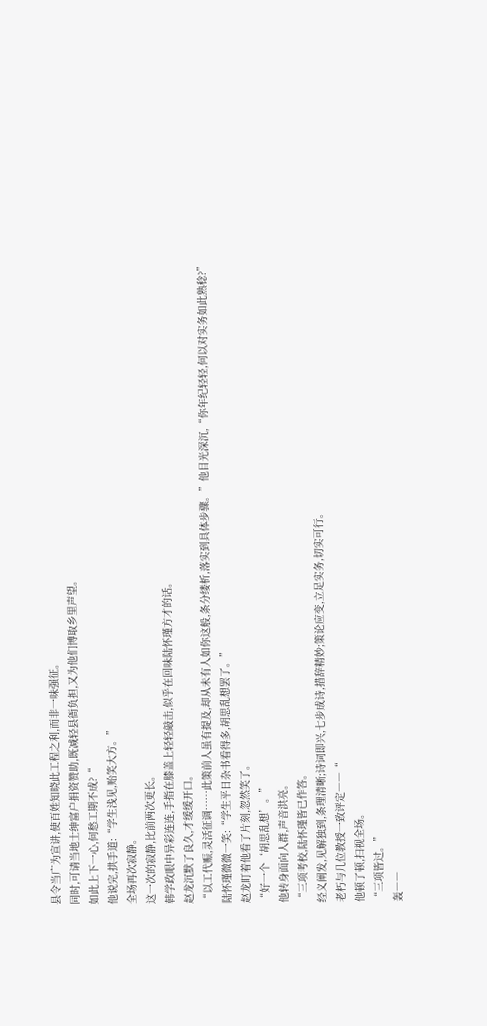县令当广为宣讲,使百姓知晓此工程之利,而非一味强征。
同时,可请当地士绅富户捐资赞助,既减轻县衙负担,又为他们博取乡里声望。
如此上下一心,何愁工期不成?“
他说完,拱手道:“学生浅见,贻笑大方。”
全场再次寂静。
这一次的寂静,比前两次更长。
韩学政眼中异彩连连,手指在膝盖上轻轻敲击,似乎在回味陆怀瑾方才的话。
赵龙沉默了良久,才缓缓开口。
“以工代赈,灵活征调……此策前人虽有提及,却从未有人如你这般,条分缕析,落实到具体步骤。”他目光深沉,“你年纪轻轻,何以对实务如此熟稔?”
陆怀瑾微微一笑:“学生平日杂书看得多,胡思乱想罢了。”
赵龙盯着他看了片刻,忽然笑了。
“好一个‘胡思乱想’。”
他转身面向人群,声音洪亮。
“三项考校,陆怀瑾皆已作答。
经义阐发,见解独到,条理清晰;诗词即兴,七步成诗,措辞精妙;策论应变,立足实务,切实可行。
老朽与几位教授一致评定――“
他顿了顿,扫视全场。
“三项皆过。”
轰――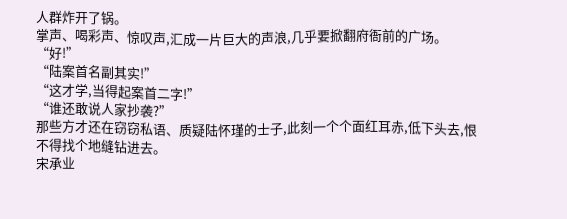人群炸开了锅。
掌声、喝彩声、惊叹声,汇成一片巨大的声浪,几乎要掀翻府衙前的广场。
“好!”
“陆案首名副其实!”
“这才学,当得起案首二字!”
“谁还敢说人家抄袭?”
那些方才还在窃窃私语、质疑陆怀瑾的士子,此刻一个个面红耳赤,低下头去,恨不得找个地缝钻进去。
宋承业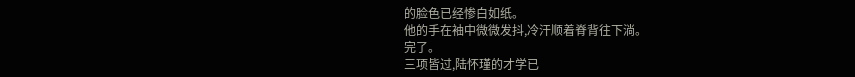的脸色已经惨白如纸。
他的手在袖中微微发抖,冷汗顺着脊背往下淌。
完了。
三项皆过,陆怀瑾的才学已